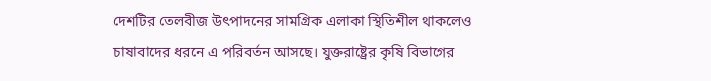দেশটির তেলবীজ উৎপাদনের সামগ্রিক এলাকা স্থিতিশীল থাকলেও চাষাবাদের ধরনে এ পরিবর্তন আসছে। যুক্তরাষ্ট্রের কৃষি বিভাগের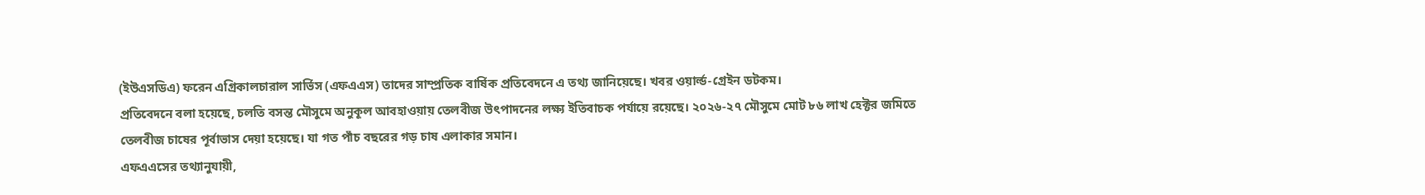(ইউএসডিএ) ফরেন এগ্রিকালচারাল সার্ভিস (এফএএস) তাদের সাম্প্রতিক বার্ষিক প্রতিবেদনে এ তথ্য জানিয়েছে। খবর ওয়ার্ল্ড-গ্রেইন ডটকম।
প্রতিবেদনে বলা হয়েছে, চলতি বসন্ত মৌসুমে অনুকূল আবহাওয়ায় তেলবীজ উৎপাদনের লক্ষ্য ইতিবাচক পর্যায়ে রয়েছে। ২০২৬-২৭ মৌসুমে মোট ৮৬ লাখ হেক্টর জমিতে তেলবীজ চাষের পূর্বাভাস দেয়া হয়েছে। যা গত পাঁচ বছরের গড় চাষ এলাকার সমান।
এফএএসের তথ্যানুযায়ী,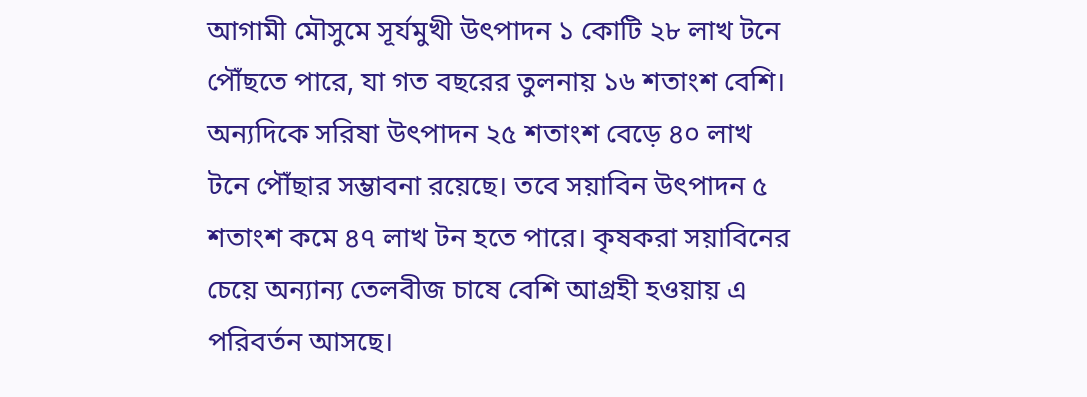আগামী মৌসুমে সূর্যমুখী উৎপাদন ১ কোটি ২৮ লাখ টনে পৌঁছতে পারে, যা গত বছরের তুলনায় ১৬ শতাংশ বেশি। অন্যদিকে সরিষা উৎপাদন ২৫ শতাংশ বেড়ে ৪০ লাখ টনে পৌঁছার সম্ভাবনা রয়েছে। তবে সয়াবিন উৎপাদন ৫ শতাংশ কমে ৪৭ লাখ টন হতে পারে। কৃষকরা সয়াবিনের চেয়ে অন্যান্য তেলবীজ চাষে বেশি আগ্রহী হওয়ায় এ পরিবর্তন আসছে।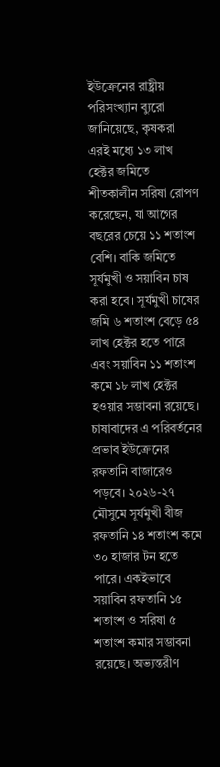ইউক্রেনের রাষ্ট্রীয় পরিসংখ্যান ব্যুরো জানিয়েছে, কৃষকরা এরই মধ্যে ১৩ লাখ হেক্টর জমিতে শীতকালীন সরিষা রোপণ করেছেন, যা আগের বছরের চেয়ে ১১ শতাংশ বেশি। বাকি জমিতে সূর্যমুখী ও সয়াবিন চাষ করা হবে। সূর্যমুখী চাষের জমি ৬ শতাংশ বেড়ে ৫৪ লাখ হেক্টর হতে পারে এবং সয়াবিন ১১ শতাংশ কমে ১৮ লাখ হেক্টর হওয়ার সম্ভাবনা রয়েছে।
চাষাবাদের এ পরিবর্তনের প্রভাব ইউক্রেনের রফতানি বাজারেও পড়বে। ২০২৬-২৭ মৌসুমে সূর্যমুখী বীজ রফতানি ১৪ শতাংশ কমে ৩০ হাজার টন হতে পারে। একইভাবে সয়াবিন রফতানি ১৫ শতাংশ ও সরিষা ৫ শতাংশ কমার সম্ভাবনা রয়েছে। অভ্যন্তরীণ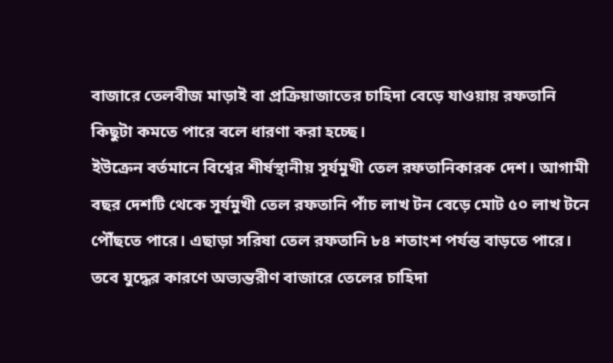বাজারে তেলবীজ মাড়াই বা প্রক্রিয়াজাতের চাহিদা বেড়ে যাওয়ায় রফতানি কিছুটা কমতে পারে বলে ধারণা করা হচ্ছে।
ইউক্রেন বর্তমানে বিশ্বের শীর্ষস্থানীয় সূর্যমুখী তেল রফতানিকারক দেশ। আগামী বছর দেশটি থেকে সূর্যমুখী তেল রফতানি পাঁচ লাখ টন বেড়ে মোট ৫০ লাখ টনে পৌঁছতে পারে। এছাড়া সরিষা তেল রফতানি ৮৪ শতাংশ পর্যন্ত বাড়তে পারে। তবে যুদ্ধের কারণে অভ্যন্তরীণ বাজারে তেলের চাহিদা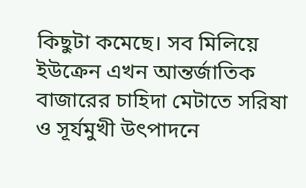কিছুটা কমেছে। সব মিলিয়ে ইউক্রেন এখন আন্তর্জাতিক বাজারের চাহিদা মেটাতে সরিষা ও সূর্যমুখী উৎপাদনে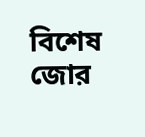বিশেষ জোর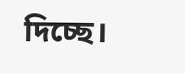দিচ্ছে।